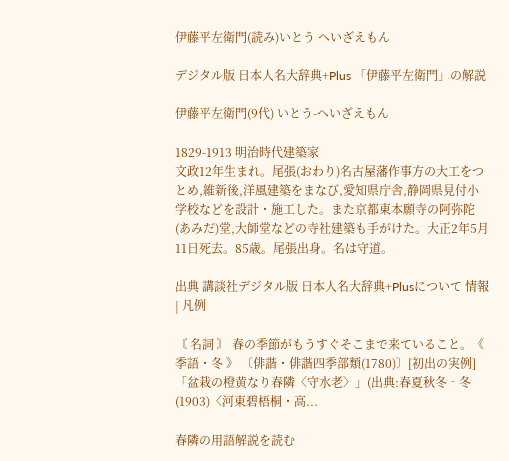伊藤平左衛門(読み)いとう へいざえもん

デジタル版 日本人名大辞典+Plus 「伊藤平左衛門」の解説

伊藤平左衛門(9代) いとう-へいざえもん

1829-1913 明治時代建築家
文政12年生まれ。尾張(おわり)名古屋藩作事方の大工をつとめ,維新後,洋風建築をまなび,愛知県庁舎,静岡県見付小学校などを設計・施工した。また京都東本願寺の阿弥陀(あみだ)堂,大師堂などの寺社建築も手がけた。大正2年5月11日死去。85歳。尾張出身。名は守道。

出典 講談社デジタル版 日本人名大辞典+Plusについて 情報 | 凡例

〘 名詞 〙 春の季節がもうすぐそこまで来ていること。《 季語・冬 》 〔俳諧・俳諧四季部類(1780)〕[初出の実例]「盆栽の橙黄なり春隣〈守水老〉」(出典:春夏秋冬‐冬(1903)〈河東碧梧桐・高...

春隣の用語解説を読む